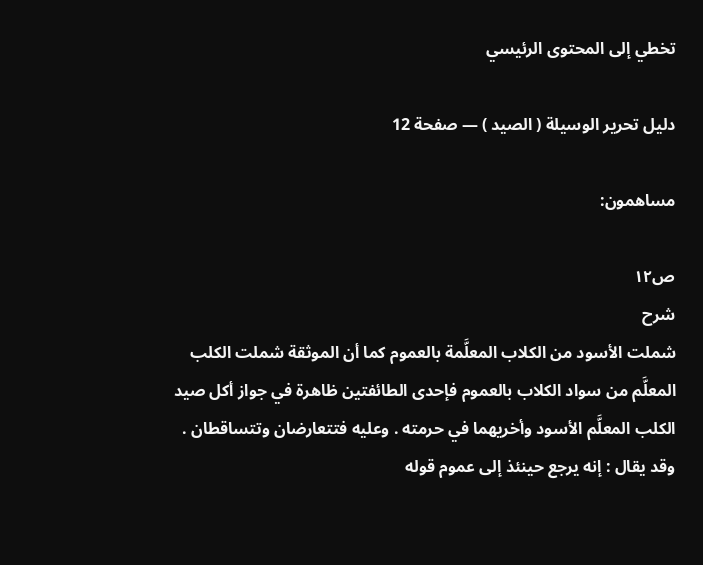تخطي إلى المحتوى الرئيسي

دليل تحرير الوسيلة ( الصيد ) — صفحة 12

مساهمون:

ص١٢
شرح
شملت الأسود من الكلاب المعلَّمة بالعموم كما أن الموثقة شملت الكلب المعلَّم من سواد الكلاب بالعموم فإحدى الطائفتين ظاهرة في جواز أكل صيد الكلب المعلَّم الأسود وأخريهما في حرمته . وعليه فتتعارضان وتتساقطان . وقد يقال : إنه يرجع حينئذ إلى عموم قوله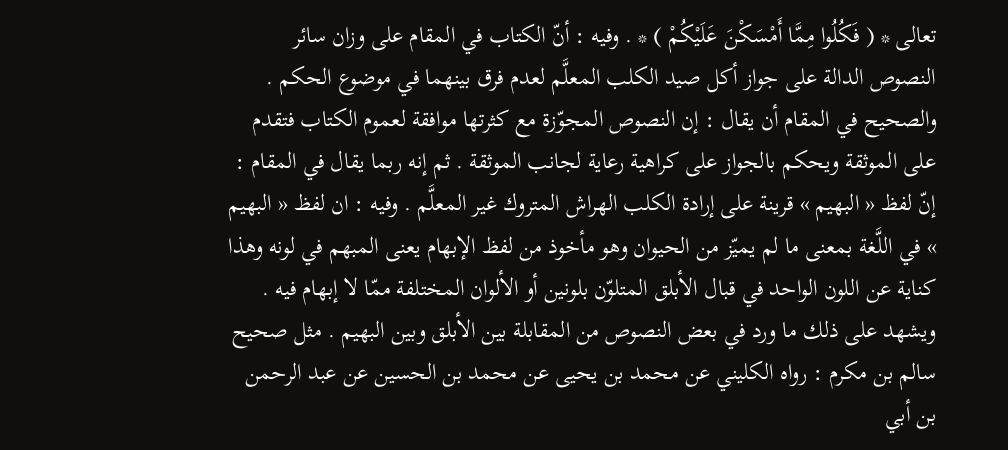تعالى * ( فَكُلُوا مِمَّا أَمْسَكْنَ عَلَيْكُمْ ) * . وفيه : أنّ الكتاب في المقام على وزان سائر النصوص الدالة على جواز أكل صيد الكلب المعلَّم لعدم فرق بينهما في موضوع الحكم . والصحيح في المقام أن يقال : إن النصوص المجوّزة مع كثرتها موافقة لعموم الكتاب فتقدم على الموثقة ويحكم بالجواز على كراهية رعاية لجانب الموثقة . ثم إنه ربما يقال في المقام : إنّ لفظ « البهيم » قرينة على إرادة الكلب الهراش المتروك غير المعلَّم . وفيه : ان لفظ « البهيم » في اللَّغة بمعنى ما لم يميّز من الحيوان وهو مأخوذ من لفظ الإبهام يعنى المبهم في لونه وهذا كناية عن اللون الواحد في قبال الأبلق المتلوّن بلونين أو الألوان المختلفة ممّا لا إبهام فيه . ويشهد على ذلك ما ورد في بعض النصوص من المقابلة بين الأبلق وبين البهيم . مثل صحيح سالم بن مكرم : رواه الكليني عن محمد بن يحيى عن محمد بن الحسين عن عبد الرحمن بن أبي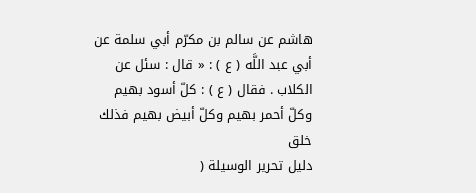هاشم عن سالم بن مكرّم أبي سلمة عن أبي عبد اللَّه ( ع ) : « قال : سئل عن الكلاب . فقال ( ع ) : كلّ أسود بهيم وكلّ أحمر بهيم وكلّ أبيض بهيم فذلك خلق
دليل تحرير الوسيلة (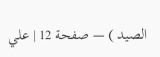الصيد ) — صفحة 12 | علي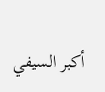أكبر السيفي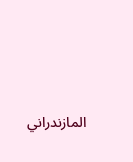المازندراني